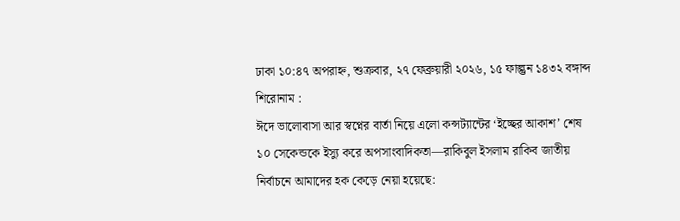ঢাকা ১০:৪৭ অপরাহ্ন, শুক্রবার, ২৭ ফেব্রুয়ারী ২০২৬, ১৫ ফাল্গুন ১৪৩২ বঙ্গাব্দ
শিরোনাম :
ঈদে ভালোবাসা আর স্বপ্নের বার্তা নিয়ে এলো কন্সট্যান্টের ‘ইচ্ছের আকাশ’ শেষ ১০ সেকেন্ডকে ইস্যু করে অপসাংবাদিকতা—রাকিবুল ইসলাম রাকিব জাতীয় নির্বাচনে আমাদের হক কেড়ে নেয়া হয়েছে: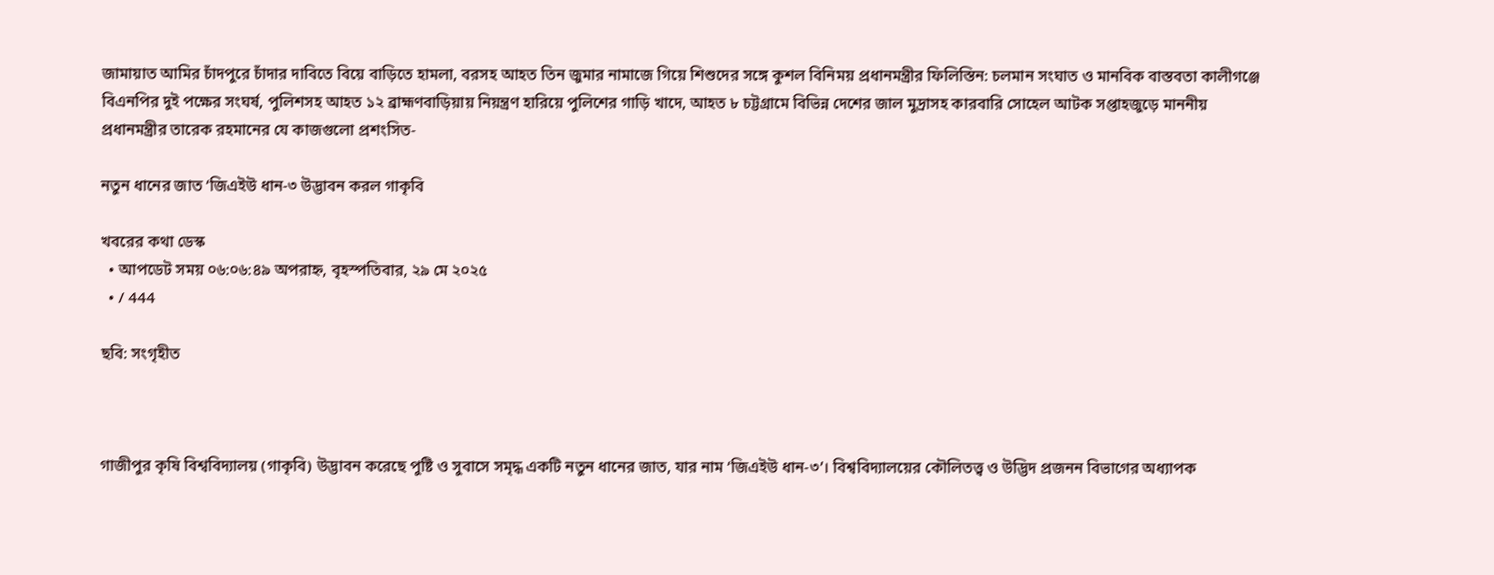জামায়াত আমির চাঁদপুরে চাঁদার দাবিতে বিয়ে বাড়িতে হামলা, বরসহ আহত তিন জুমার নামাজে গিয়ে শিশুদের সঙ্গে কুশল বিনিময় প্রধানমন্ত্রীর ফিলিস্তিন: চলমান সংঘাত ও মানবিক বাস্তবতা কালীগঞ্জে বিএনপির দুই পক্ষের সংঘর্ষ, পুলিশসহ আহত ১২ ব্রাহ্মণবাড়িয়ায় নিয়ন্ত্রণ হারিয়ে পুলিশের গাড়ি খাদে, আহত ৮ চট্টগ্রামে বিভিন্ন দেশের জাল মুদ্রাসহ কারবারি সোহেল আটক সপ্তাহজুড়ে মাননীয় প্রধানমন্ত্রীর তারেক রহমানের যে কাজগুলো প্রশংসিত-

নতুন ধানের জাত ‘জিএইউ ধান-৩ উদ্ভাবন করল গাকৃবি

খবরের কথা ডেস্ক
  • আপডেট সময় ০৬:০৬:৪৯ অপরাহ্ন, বৃহস্পতিবার, ২৯ মে ২০২৫
  • / 444

ছবি: সংগৃহীত



গাজীপুর কৃষি বিশ্ববিদ্যালয় (গাকৃবি) উদ্ভাবন করেছে পুষ্টি ও সুবাসে সমৃদ্ধ একটি নতুন ধানের জাত, যার নাম ‘জিএইউ ধান-৩’। বিশ্ববিদ্যালয়ের কৌলিতত্ত্ব ও উদ্ভিদ প্রজনন বিভাগের অধ্যাপক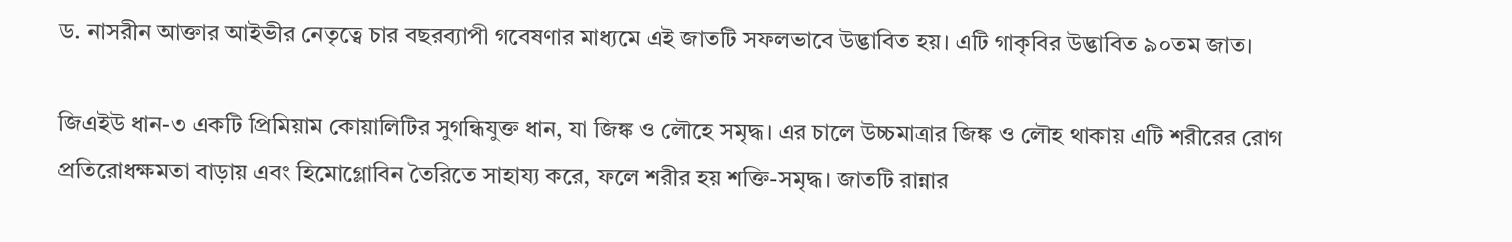ড. নাসরীন আক্তার আইভীর নেতৃত্বে চার বছরব্যাপী গবেষণার মাধ্যমে এই জাতটি সফলভাবে উদ্ভাবিত হয়। এটি গাকৃবির উদ্ভাবিত ৯০তম জাত।

জিএইউ ধান-৩ একটি প্রিমিয়াম কোয়ালিটির সুগন্ধিযুক্ত ধান, যা জিঙ্ক ও লৌহে সমৃদ্ধ। এর চালে উচ্চমাত্রার জিঙ্ক ও লৌহ থাকায় এটি শরীরের রোগ প্রতিরোধক্ষমতা বাড়ায় এবং হিমোগ্লোবিন তৈরিতে সাহায্য করে, ফলে শরীর হয় শক্তি-সমৃদ্ধ। জাতটি রান্নার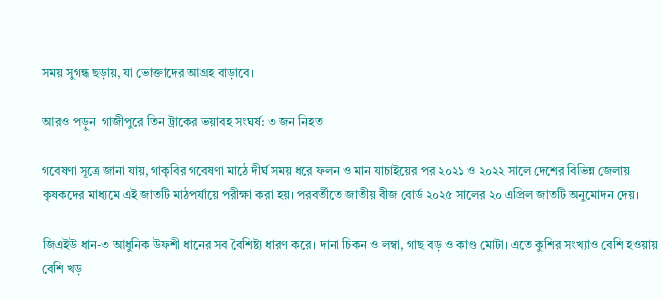সময় সুগন্ধ ছড়ায়, যা ভোক্তাদের আগ্রহ বাড়াবে।

আরও পড়ুন  গাজীপুরে তিন ট্রাকের ভয়াবহ সংঘর্ষ: ৩ জন নিহত

গবেষণা সূত্রে জানা যায়, গাকৃবির গবেষণা মাঠে দীর্ঘ সময় ধরে ফলন ও মান যাচাইয়ের পর ২০২১ ও ২০২২ সালে দেশের বিভিন্ন জেলায় কৃষকদের মাধ্যমে এই জাতটি মাঠপর্যায়ে পরীক্ষা করা হয়। পরবর্তীতে জাতীয় বীজ বোর্ড ২০২৫ সালের ২০ এপ্রিল জাতটি অনুমোদন দেয়।

জিএইউ ধান-৩ আধুনিক উফশী ধানের সব বৈশিষ্ট্য ধারণ করে। দানা চিকন ও লম্বা, গাছ বড় ও কাণ্ড মোটা। এতে কুশির সংখ্যাও বেশি হওয়ায় বেশি খড়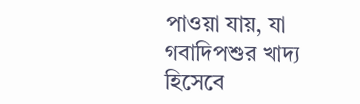পাওয়া যায়, যা গবাদিপশুর খাদ্য হিসেবে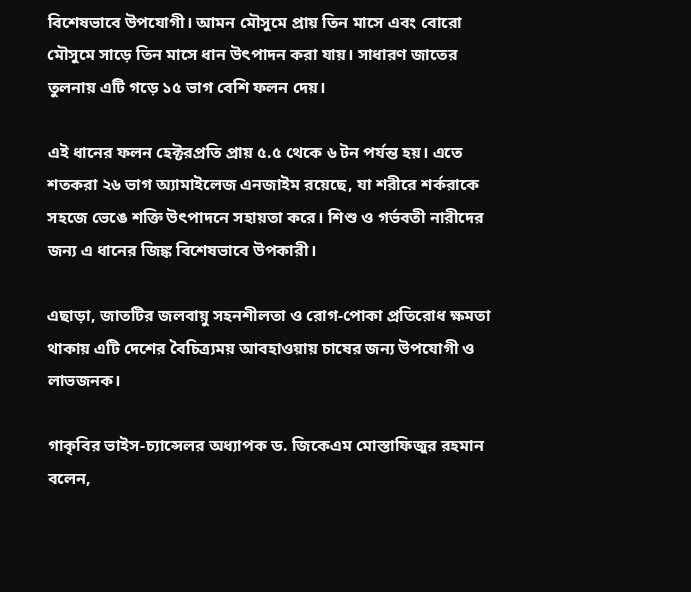বিশেষভাবে উপযোগী। আমন মৌসুমে প্রায় তিন মাসে এবং বোরো মৌসুমে সাড়ে তিন মাসে ধান উৎপাদন করা যায়। সাধারণ জাতের তুলনায় এটি গড়ে ১৫ ভাগ বেশি ফলন দেয়।

এই ধানের ফলন হেক্টরপ্রতি প্রায় ৫.৫ থেকে ৬ টন পর্যন্ত হয়। এতে শতকরা ২৬ ভাগ অ্যামাইলেজ এনজাইম রয়েছে, যা শরীরে শর্করাকে সহজে ভেঙে শক্তি উৎপাদনে সহায়তা করে। শিশু ও গর্ভবতী নারীদের জন্য এ ধানের জিঙ্ক বিশেষভাবে উপকারী।

এছাড়া, জাতটির জলবায়ু সহনশীলতা ও রোগ-পোকা প্রতিরোধ ক্ষমতা থাকায় এটি দেশের বৈচিত্র্যময় আবহাওয়ায় চাষের জন্য উপযোগী ও লাভজনক।

গাকৃবির ভাইস-চ্যান্সেলর অধ্যাপক ড. জিকেএম মোস্তাফিজুর রহমান বলেন,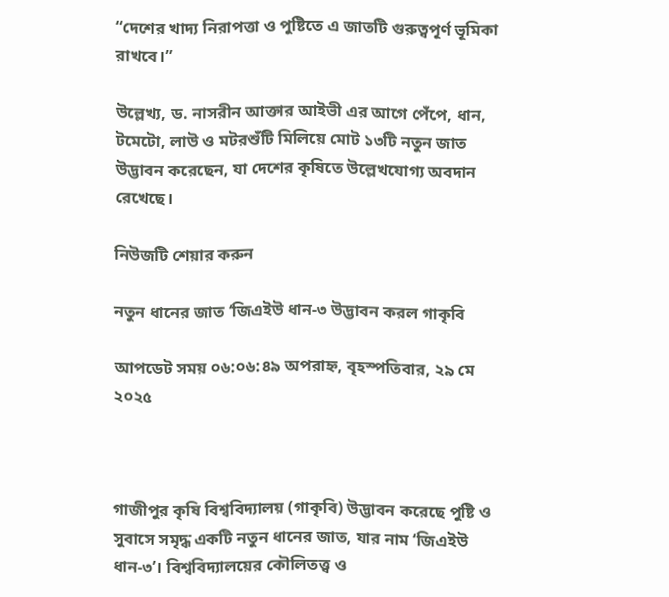“দেশের খাদ্য নিরাপত্তা ও পুষ্টিতে এ জাতটি গুরুত্বপূর্ণ ভূমিকা রাখবে।”

উল্লেখ্য, ড. নাসরীন আক্তার আইভী এর আগে পেঁপে, ধান, টমেটো, লাউ ও মটরশুঁটি মিলিয়ে মোট ১৩টি নতুন জাত উদ্ভাবন করেছেন, যা দেশের কৃষিতে উল্লেখযোগ্য অবদান রেখেছে।

নিউজটি শেয়ার করুন

নতুন ধানের জাত ‘জিএইউ ধান-৩ উদ্ভাবন করল গাকৃবি

আপডেট সময় ০৬:০৬:৪৯ অপরাহ্ন, বৃহস্পতিবার, ২৯ মে ২০২৫



গাজীপুর কৃষি বিশ্ববিদ্যালয় (গাকৃবি) উদ্ভাবন করেছে পুষ্টি ও সুবাসে সমৃদ্ধ একটি নতুন ধানের জাত, যার নাম ‘জিএইউ ধান-৩’। বিশ্ববিদ্যালয়ের কৌলিতত্ত্ব ও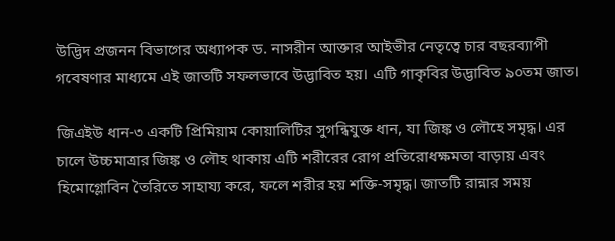উদ্ভিদ প্রজনন বিভাগের অধ্যাপক ড. নাসরীন আক্তার আইভীর নেতৃত্বে চার বছরব্যাপী গবেষণার মাধ্যমে এই জাতটি সফলভাবে উদ্ভাবিত হয়। এটি গাকৃবির উদ্ভাবিত ৯০তম জাত।

জিএইউ ধান-৩ একটি প্রিমিয়াম কোয়ালিটির সুগন্ধিযুক্ত ধান, যা জিঙ্ক ও লৌহে সমৃদ্ধ। এর চালে উচ্চমাত্রার জিঙ্ক ও লৌহ থাকায় এটি শরীরের রোগ প্রতিরোধক্ষমতা বাড়ায় এবং হিমোগ্লোবিন তৈরিতে সাহায্য করে, ফলে শরীর হয় শক্তি-সমৃদ্ধ। জাতটি রান্নার সময়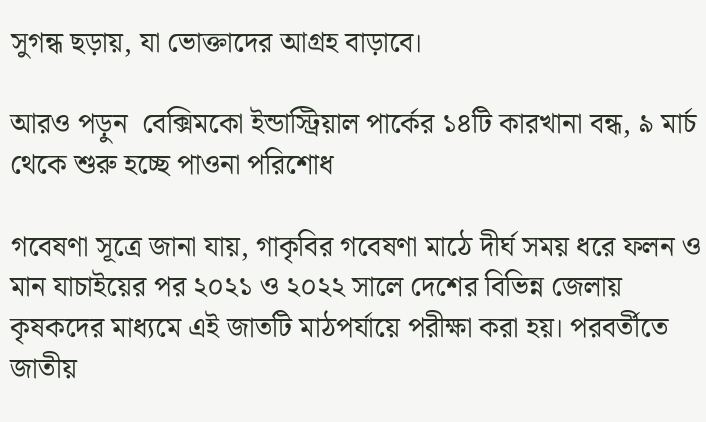সুগন্ধ ছড়ায়, যা ভোক্তাদের আগ্রহ বাড়াবে।

আরও পড়ুন  বেক্সিমকো ইন্ডাস্ট্রিয়াল পার্কের ১৪টি কারখানা বন্ধ, ৯ মার্চ থেকে শুরু হচ্ছে পাওনা পরিশোধ

গবেষণা সূত্রে জানা যায়, গাকৃবির গবেষণা মাঠে দীর্ঘ সময় ধরে ফলন ও মান যাচাইয়ের পর ২০২১ ও ২০২২ সালে দেশের বিভিন্ন জেলায় কৃষকদের মাধ্যমে এই জাতটি মাঠপর্যায়ে পরীক্ষা করা হয়। পরবর্তীতে জাতীয়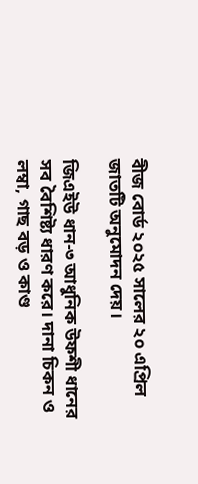বীজ বোর্ড ২০২৫ সালের ২০ এপ্রিল জাতটি অনুমোদন দেয়।

জিএইউ ধান-৩ আধুনিক উফশী ধানের সব বৈশিষ্ট্য ধারণ করে। দানা চিকন ও লম্বা, গাছ বড় ও কাণ্ড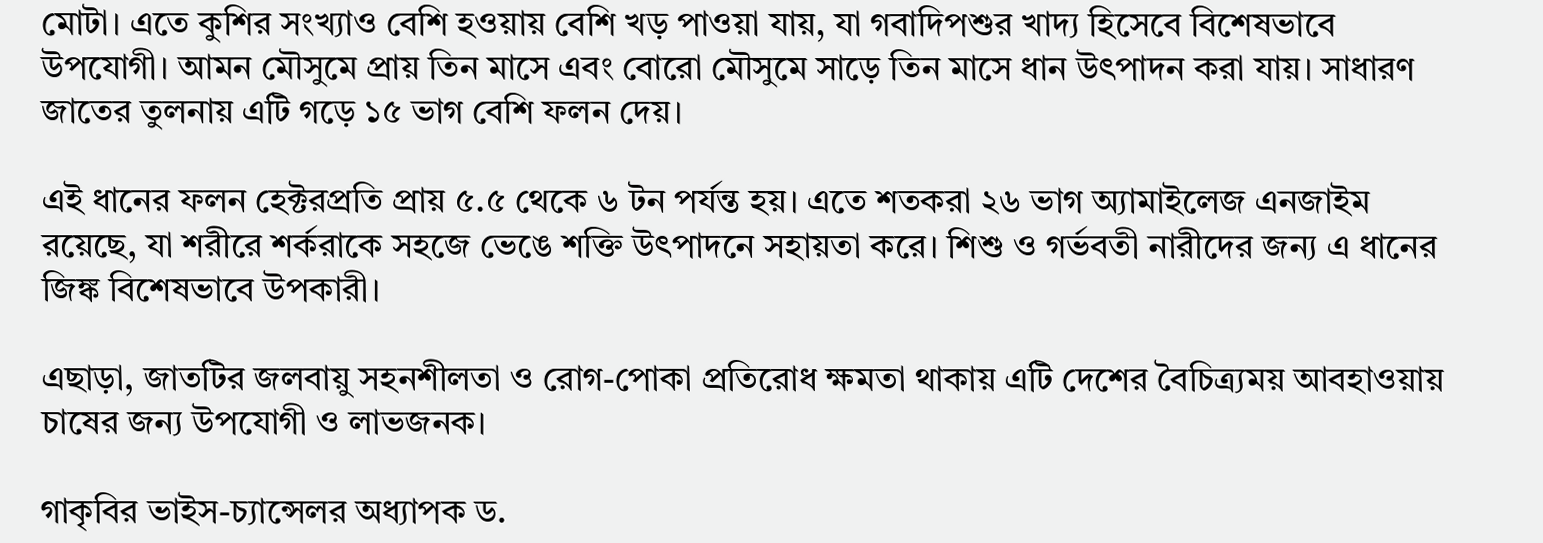মোটা। এতে কুশির সংখ্যাও বেশি হওয়ায় বেশি খড় পাওয়া যায়, যা গবাদিপশুর খাদ্য হিসেবে বিশেষভাবে উপযোগী। আমন মৌসুমে প্রায় তিন মাসে এবং বোরো মৌসুমে সাড়ে তিন মাসে ধান উৎপাদন করা যায়। সাধারণ জাতের তুলনায় এটি গড়ে ১৫ ভাগ বেশি ফলন দেয়।

এই ধানের ফলন হেক্টরপ্রতি প্রায় ৫.৫ থেকে ৬ টন পর্যন্ত হয়। এতে শতকরা ২৬ ভাগ অ্যামাইলেজ এনজাইম রয়েছে, যা শরীরে শর্করাকে সহজে ভেঙে শক্তি উৎপাদনে সহায়তা করে। শিশু ও গর্ভবতী নারীদের জন্য এ ধানের জিঙ্ক বিশেষভাবে উপকারী।

এছাড়া, জাতটির জলবায়ু সহনশীলতা ও রোগ-পোকা প্রতিরোধ ক্ষমতা থাকায় এটি দেশের বৈচিত্র্যময় আবহাওয়ায় চাষের জন্য উপযোগী ও লাভজনক।

গাকৃবির ভাইস-চ্যান্সেলর অধ্যাপক ড.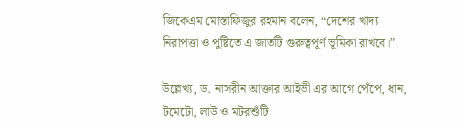জিকেএম মোস্তাফিজুর রহমান বলেন, “দেশের খাদ্য নিরাপত্তা ও পুষ্টিতে এ জাতটি গুরুত্বপূর্ণ ভূমিকা রাখবে।”

উল্লেখ্য, ড. নাসরীন আক্তার আইভী এর আগে পেঁপে, ধান, টমেটো, লাউ ও মটরশুঁটি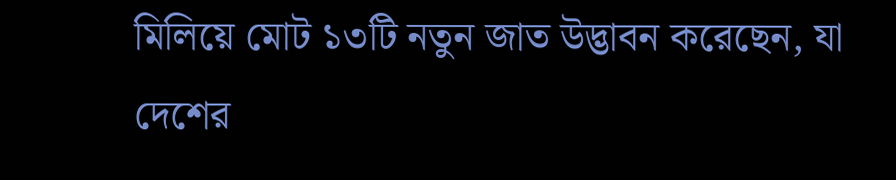মিলিয়ে মোট ১৩টি নতুন জাত উদ্ভাবন করেছেন, যা দেশের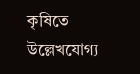কৃষিতে উল্লেখযোগ্য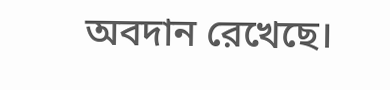অবদান রেখেছে।